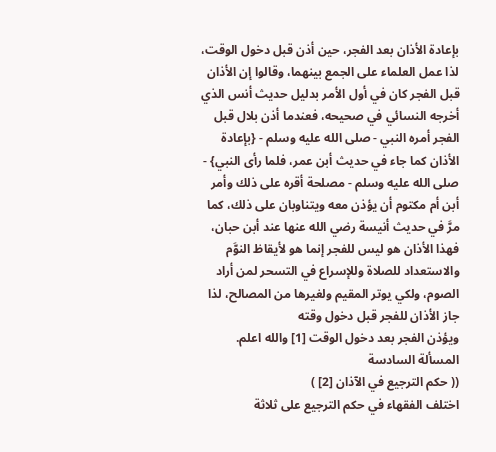بإعادة الأذان بعد الفجر، حين أذن قبل دخول الوقت، لذا عمل العلماء على الجمع بينهما، وقالوا إن الأذان قبل الفجر كان في أول الأمر بدليل حديث أنس الذي أخرجه النسائي في صحيحه، فعندما أذن بلال قبل الفجر أمره النبي - صلى الله عليه وسلم - {بإعادة الأذان كما جاء في حديث أبن عمر، فلما رأى النبي} - صلى الله عليه وسلم - مصلحة أقره على ذلك وأمر أبن أم مكتوم أن يؤذن معه ويتناوبان على ذلك، كما مرَّ في حديث أنيسة رضي الله عنها عند أبن حبان، فهذا الأذان هو ليس للفجر إنما هو لأيقاظ النوَّم والاستعداد للصلاة وللإسراع في التسحر لمن أراد الصوم، ولكي يوتر المقيم ولغيرها من المصالح، لذا جاز الأذان للفجر قبل دخول وقته
ويؤذن الفجر بعد دخول الوقت [1] والله اعلم.
المسألة السادسة
(( حكم الترجيع في الآذان [2] )
اختلف الفقهاء في حكم الترجيع على ثلاثة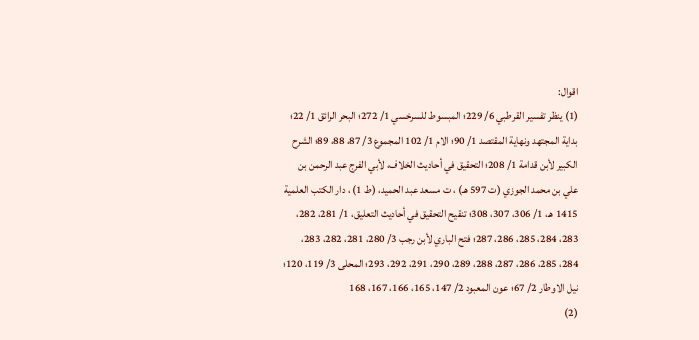اقوال:
(1) ينظر تفسير القرطبي 6/ 229؛ المبسوط للسرخسي 1/ 272؛ البحر الرائق 1/ 22؛ بداية المجتهد ونهاية المقتصد 1/ 90؛ الام 1/ 102 المجموع 3/ 87، 88، 89؛ الشرح الكبير لأبن قدامة 1/ 208؛ التحقيق في أحاديث الخلاف، لأبي الفرج عبد الرحمن بن علي بن محمد الجوزي (ت 597 هـ) ، ت مسعد عبد الحميد، (ط 1) ، دار الكتب العلمية 1415 هـ، 1/ 306، 307، 308؛ تنقيح التحقيق في أحاديث التعليق، 1/ 281، 282، 283، 284، 285، 286، 287؛ فتح الباري لأبن رجب 3/ 280، 281، 282، 283، 284، 285، 286، 287، 288، 289، 290، 291، 292، 293؛ المحلى 3/ 119، 120؛ نيل الاوطار 2/ 67؛ عون المعبود 2/ 147، 165، 166، 167، 168
(2)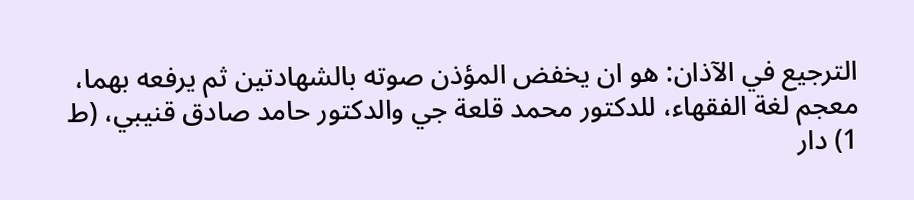الترجيع في الآذان: هو ان يخفض المؤذن صوته بالشهادتين ثم يرفعه بهما، معجم لغة الفقهاء، للدكتور محمد قلعة جي والدكتور حامد صادق قنيبي، (ط 1) دار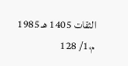الثقات 1405 هـ 1985 م،1/ 128